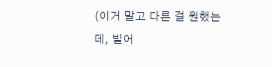(이거 말고 다른 걸 원했는데, 빌어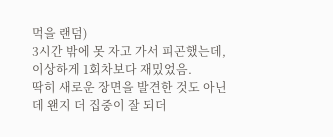먹을 랜덤)
3시간 밖에 못 자고 가서 피곤했는데, 이상하게 1회차보다 재밌었음.
딱히 새로운 장면을 발견한 것도 아닌데 왠지 더 집중이 잘 되더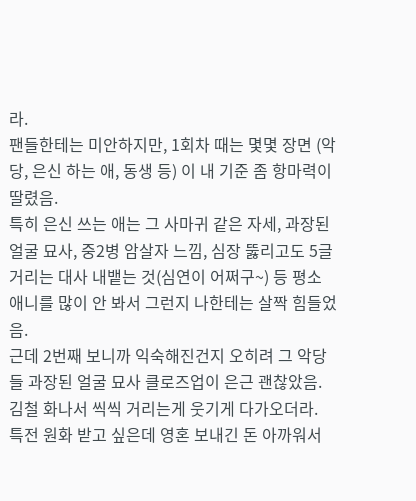라.
팬들한테는 미안하지만, 1회차 때는 몇몇 장면 (악당, 은신 하는 애, 동생 등) 이 내 기준 좀 항마력이 딸렸음.
특히 은신 쓰는 애는 그 사마귀 같은 자세, 과장된 얼굴 묘사, 중2병 암살자 느낌, 심장 뚫리고도 5글거리는 대사 내뱉는 것(심연이 어쩌구~) 등 평소 애니를 많이 안 봐서 그런지 나한테는 살짝 힘들었음.
근데 2번째 보니까 익숙해진건지 오히려 그 악당들 과장된 얼굴 묘사 클로즈업이 은근 괜찮았음. 김철 화나서 씩씩 거리는게 웃기게 다가오더라.
특전 원화 받고 싶은데 영혼 보내긴 돈 아까워서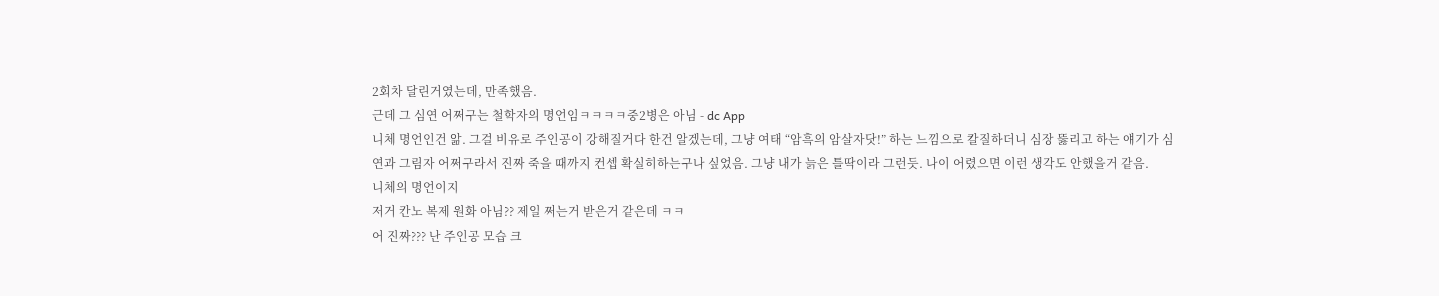2회차 달린거였는데, 만족했음.
근데 그 심연 어쩌구는 철학자의 명언임ㅋㅋㅋㅋ중2병은 아님 - dc App
니체 명언인건 앎. 그걸 비유로 주인공이 강해질거다 한건 알겠는데, 그냥 여태 “암흑의 암살자닷!” 하는 느낌으로 칼질하더니 심장 뚫리고 하는 얘기가 심연과 그림자 어쩌구라서 진짜 죽을 때까지 컨셉 확실히하는구나 싶었음. 그냥 내가 늙은 틀딱이라 그런듯. 나이 어렸으면 이런 생각도 안했을거 같음.
니체의 명언이지
저거 칸노 복제 원화 아님?? 제일 쩌는거 받은거 같은데 ㅋㅋ
어 진짜??? 난 주인공 모습 크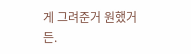게 그려준거 원했거든.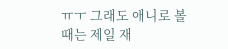ㅠㅜ 그래도 애니로 볼 때는 제일 재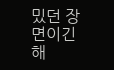밌던 장면이긴해